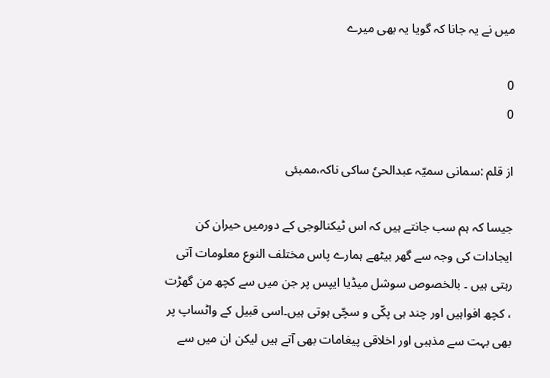میں نے یہ جانا کہ گویا یہ بھی میرے

0
0

از قلم :سمانی سمیّہ عبدالحیٗ ساکی ناکہ،ممبئی

جیسا کہ ہم سب جانتے ہیں کہ اس ٹیکنالوجی کے دورمیں حیران کن ایجادات کی وجہ سے گھر بیٹھے ہمارے پاس مختلف النوع معلومات آتی رہتی ہیں ۔ بالخصوص سوشل میڈیا ایپس پر جن میں سے کچھ من گھڑت ، کچھ افواہیں اور چند ہی پکّی و سچّی ہوتی ہیں۔اسی قبیل کے واٹساپ پر بھی بہت سے مذہبی اور اخلاقی پیغامات بھی آتے ہیں لیکن ان میں سے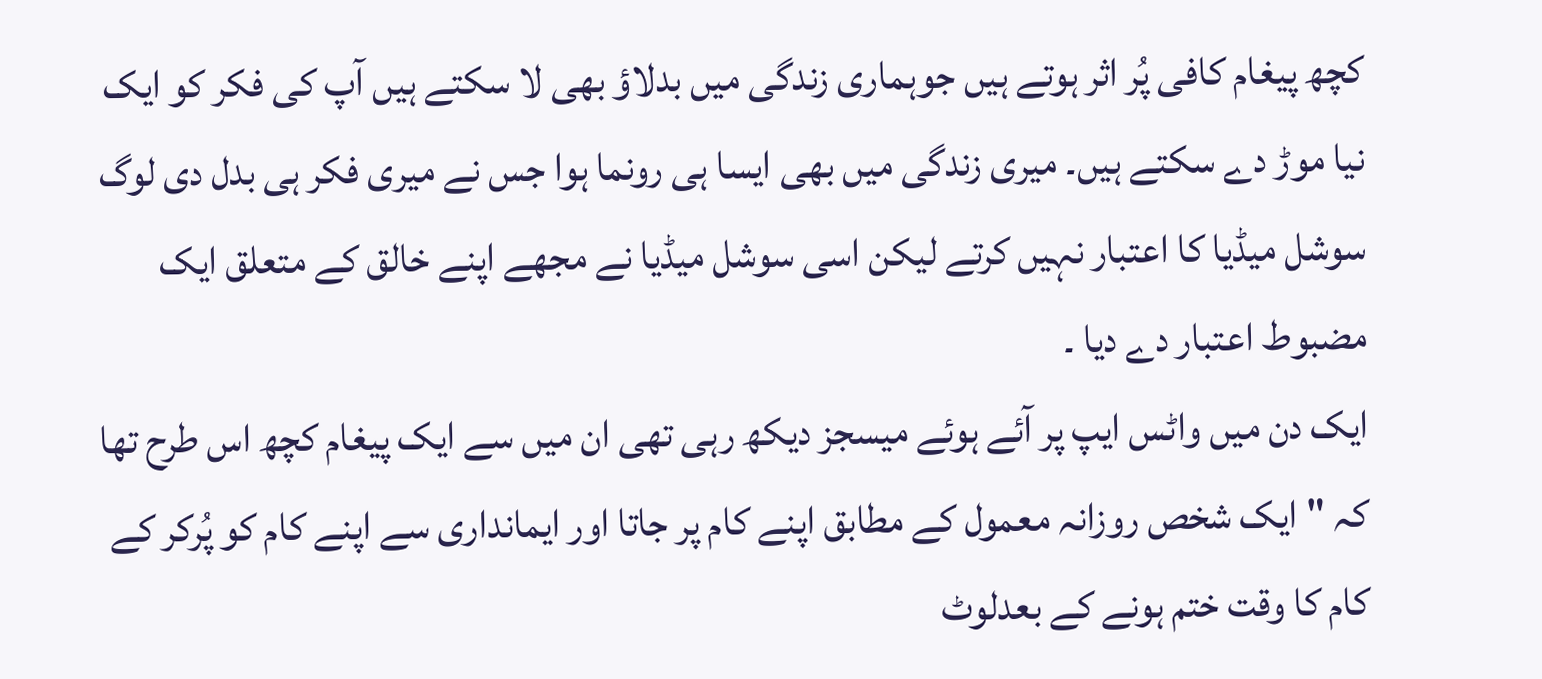کچھ پیغام کافی پُر اثر ہوتے ہیں جوہماری زندگی میں بدلاؤ بھی لا سکتے ہیں آپ کی فکر کو ایک نیا موڑ دے سکتے ہیں۔ میری زندگی میں بھی ایسا ہی رونما ہوا جس نے میری فکر ہی بدل دی لوگ سوشل میڈیا کا اعتبار نہیں کرتے لیکن اسی سوشل میڈیا نے مجھے اپنے خالق کے متعلق ایک مضبوط اعتبار دے دیا ۔
ایک دن میں واٹس ایپ پر آئے ہوئے میسجز دیکھ رہی تھی ان میں سے ایک پیغام کچھ اس طرح تھا کہ "ایک شخص روزانہ معمول کے مطابق اپنے کام پر جاتا اور ایمانداری سے اپنے کام کو پُرکر کے کام کا وقت ختم ہونے کے بعدلوٹ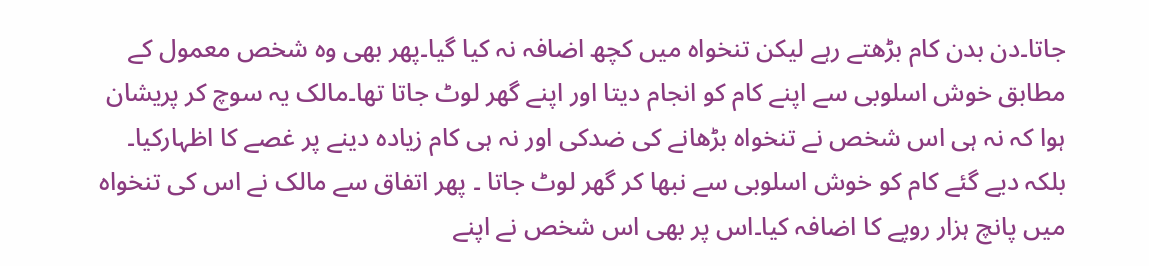جاتا۔دن بدن کام بڑھتے رہے لیکن تنخواہ میں کچھ اضافہ نہ کیا گیا۔پھر بھی وہ شخص معمول کے مطابق خوش اسلوبی سے اپنے کام کو انجام دیتا اور اپنے گھر لوٹ جاتا تھا۔مالک یہ سوچ کر پریشان ہوا کہ نہ ہی اس شخص نے تنخواہ بڑھانے کی ضدکی اور نہ ہی کام زیادہ دینے پر غصے کا اظہارکیا۔ بلکہ دیے گئے کام کو خوش اسلوبی سے نبھا کر گھر لوٹ جاتا ۔ پھر اتفاق سے مالک نے اس کی تنخواہ میں پانچ ہزار روپے کا اضافہ کیا۔اس پر بھی اس شخص نے اپنے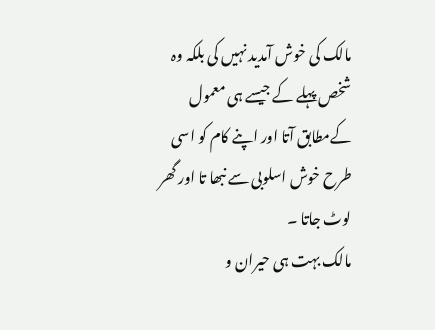مالک کی خوش آمدید نہیں کی بلکہ وہ شخص پہلے کے جیسے ہی معمول کےمطابق آتا اور اپنے کام کو اسی طرح خوش اسلوبی سے نبھا تا اور گھر لوٹ جاتا ۔
مالک بہت ہی حیران و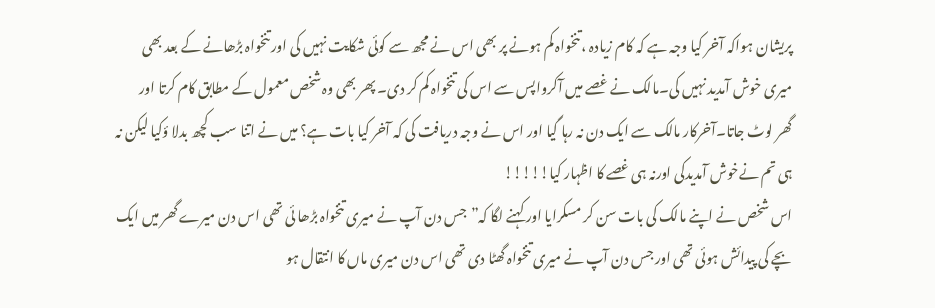پریشان ہواکہ آخر کیا وجہ ہے کہ کام زیادہ ، تنخواہ کم ہونے پر بھی اس نے مجھ سے کوئی شکایت نہیں کی اور تنخواہ بڑھانے کے بعد بھی میری خوش آمدید نہیں کی۔مالک نے غصے میں آکرواپس سے اس کی تنخواہ کم کر دی۔ پھر بھی وہ شخص معمول کے مطابق کام کرتا اور گھر لوٹ جاتا۔آخرکار مالک سے ایک دن نہ رہا گیا اور اس نے وجہ دریافت کی کہ آخر کیا بات ہے؟ میں نے اتنا سب کچھ بدلا ؤکیا لیکن نہ ہی تم نےخوش آمدیدکی اورنہ ہی غصے کا اظہار کیا!!!!!
اس شخص نے اپنے مالک کی بات سن کر مسکرایا اور کہنے لگا کہ”جس دن آپ نے میری تنخواہ بڑھا ئی تھی اس دن میرے گھر میں ایک بچے کی پیدائش ہوئی تھی اور جس دن آپ نے میری تنخواہ گھٹا دی تھی اس دن میری ماں کا انتقال ہو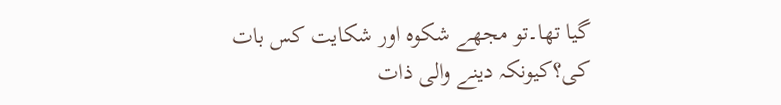گیا تھا۔تو مجھے شکوہ اور شکایت کس بات کی؟کیونکہ دینے والی ذات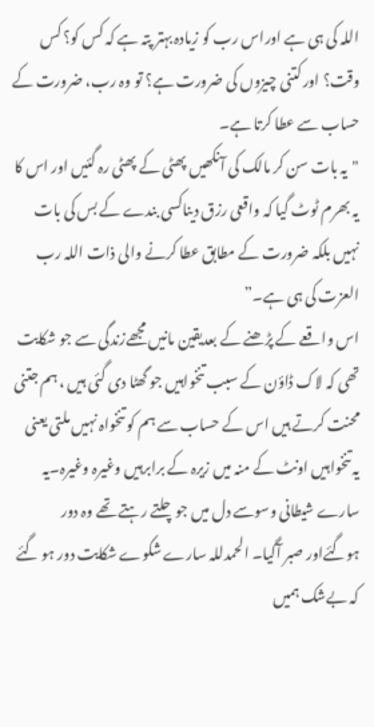اللہ کی ہی ہے اوراس رب کو زیادہ بہتر پتہ ہے کہ کس کو؟ کس وقت؟ اور کتنی چیزوں کی ضرورت ہے؟ تو وہ رب، ضرورت کے حساب سے عطا کرتا ہے۔
"یہ بات سن کر مالک کی آنکھیں پھٹی کے پھٹی رہ گئیں اور اس کا یہ بھرم ٹوٹ گیا کہ واقعی رزق دیناکسی بندے کے بس کی بات نہیں بلکہ ضرورت کے مطابق عطا کرنے والی ذات اللہ رب العزت کی ہی ہے۔”
اس واقعے کے پڑھنے کے بعدیقین مانیں مجھےزندگی سے جو شکایت تھی کہ لاک ڈاؤن کے سبب تنخواہیں جو گھٹا دی گئی ہیں ، ہم جتنی محنت کرتے ہیں اس کے حساب سے ہم کو تنخواہ نہیں ملتی یعنی یہ تنخواہیں اونٹ کے منہ میں زیرہ کے برابرہیں وغیرہ وغیرہ۔یہ سارے شیطانی وسوسے دل میں جوچلتے رہتے تھے وہ دور ہوگںٔےاور صبر آگیا۔ الحمدللہ سارے شکوے شکایت دور ہو گئے کہ بےشک ہمیں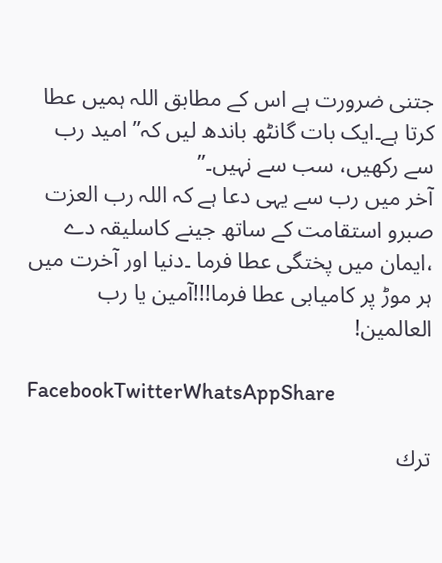جتنی ضرورت ہے اس کے مطابق اللہ ہمیں عطا کرتا ہے۔ایک بات گانٹھ باندھ لیں کہ” امید رب سے رکھیں، سب سے نہیں۔”
آخر میں رب سے یہی دعا ہے کہ اللہ رب العزت صبرو استقامت کے ساتھ جینے کاسلیقہ دے ،ایمان میں پختگی عطا فرما ۔دنیا اور آخرت میں ہر موڑ پر کامیابی عطا فرما!!!آمین یا رب العالمین!

FacebookTwitterWhatsAppShare

ترك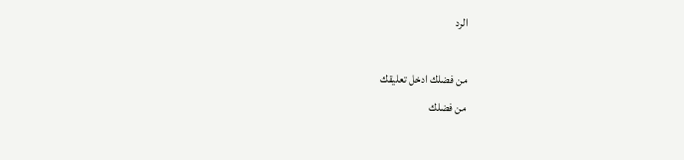الرد

من فضلك ادخل تعليقك
من فضلك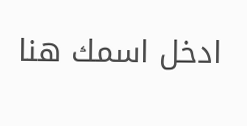ادخل اسمك هنا